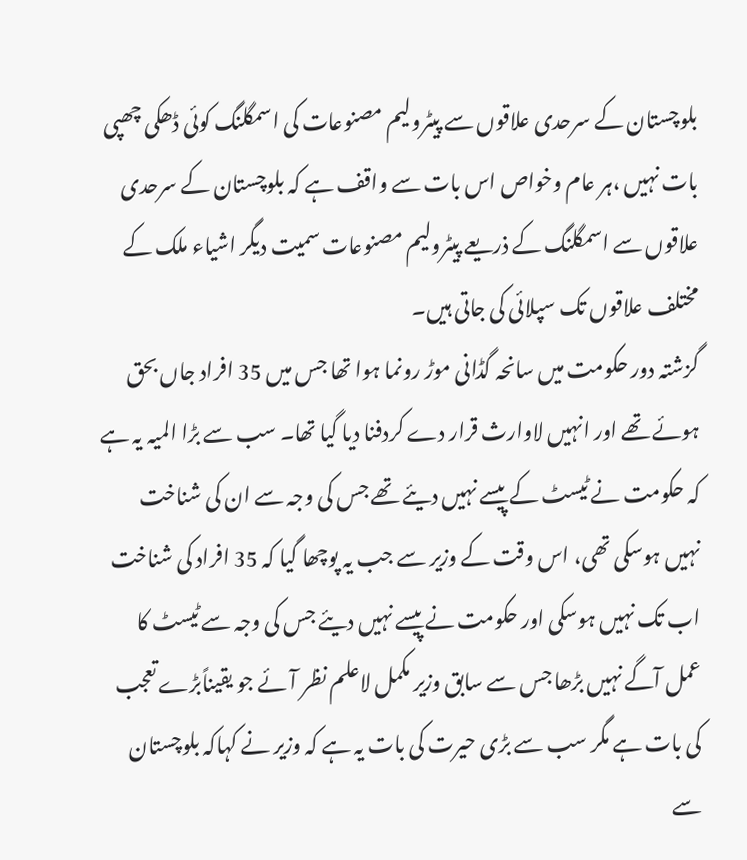بلوچستان کے سرحدی علاقوں سے پیٹرولیم مصنوعات کی اسمگلنگ کوئی ڈھکی چھپی بات نہیں ،ہر عام وخواص اس بات سے واقف ہے کہ بلوچستان کے سرحدی علاقوں سے اسمگلنگ کے ذریعے پیٹرولیم مصنوعات سمیت دیگر اشیاء ملک کے مختلف علاقوں تک سپلائی کی جاتی ہیں۔
گزشتہ دور حکومت میں سانحہ گڈانی موڑ رونما ہوا تھا جس میں 35 افراد جاں بحق ہوئے تھے اور انہیں لاوارث قرار دے کردفنا دیا گیا تھا۔ سب سے بڑا المیہ یہ ہے کہ حکومت نے ٹیسٹ کے پیسے نہیں دیئے تھے جس کی وجہ سے ان کی شناخت نہیں ہوسکی تھی، اس وقت کے وزیر سے جب یہ پوچھا گیا کہ 35 افراد کی شناخت اب تک نہیں ہوسکی اور حکومت نے پیسے نہیں دیئے جس کی وجہ سے ٹیسٹ کا عمل آگے نہیں بڑھا جس سے سابق وزیر مکمل لاعلم نظر آئے جو یقیناًبڑے تعجب کی بات ہے مگر سب سے بڑی حیرت کی بات یہ ہے کہ وزیر نے کہاکہ بلوچستان سے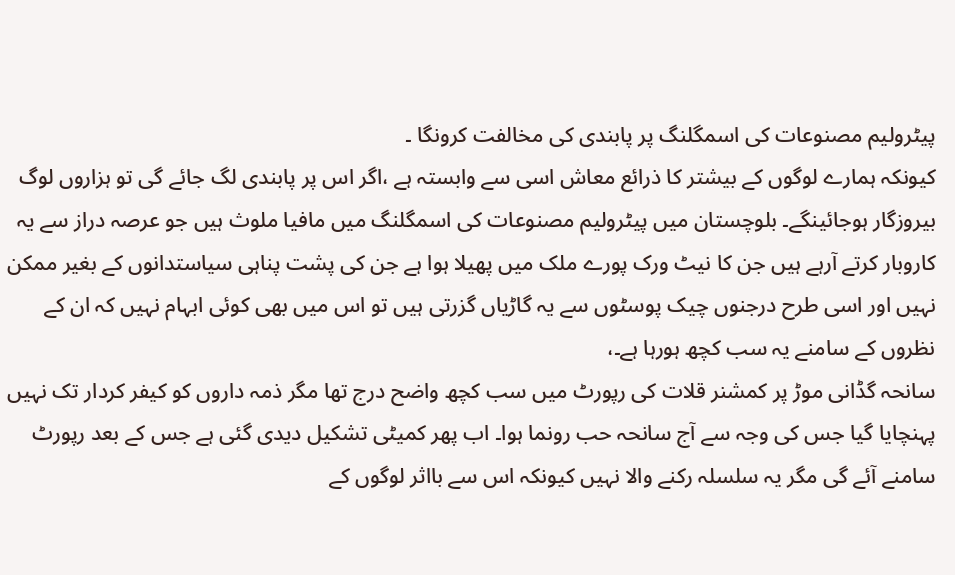پیٹرولیم مصنوعات کی اسمگلنگ پر پابندی کی مخالفت کرونگا ۔
کیونکہ ہمارے لوگوں کے بیشتر کا ذرائع معاش اسی سے وابستہ ہے ،اگر اس پر پابندی لگ جائے گی تو ہزاروں لوگ بیروزگار ہوجائینگے۔ بلوچستان میں پیٹرولیم مصنوعات کی اسمگلنگ میں مافیا ملوث ہیں جو عرصہ دراز سے یہ کاروبار کرتے آرہے ہیں جن کا نیٹ ورک پورے ملک میں پھیلا ہوا ہے جن کی پشت پناہی سیاستدانوں کے بغیر ممکن نہیں اور اسی طرح درجنوں چیک پوسٹوں سے یہ گاڑیاں گزرتی ہیں تو اس میں بھی کوئی ابہام نہیں کہ ان کے نظروں کے سامنے یہ سب کچھ ہورہا ہے۔،
سانحہ گڈانی موڑ پر کمشنر قلات کی رپورٹ میں سب کچھ واضح درج تھا مگر ذمہ داروں کو کیفر کردار تک نہیں پہنچایا گیا جس کی وجہ سے آج سانحہ حب رونما ہوا۔ اب پھر کمیٹی تشکیل دیدی گئی ہے جس کے بعد رپورٹ سامنے آئے گی مگر یہ سلسلہ رکنے والا نہیں کیونکہ اس سے بااثر لوگوں کے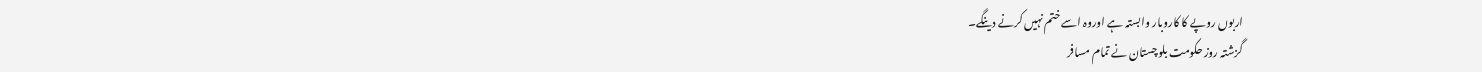اربوں روپے کا کاروبار وابستہ ہے اوروہ اسے ختم نہیں کرنے دینگے۔
گزشتہ روز حکومت بلوچستان نے تمام مسافر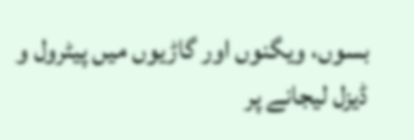بسوں، ویگنوں اور گاڑیوں میں پیٹرول و ڈیزل لیجانے پر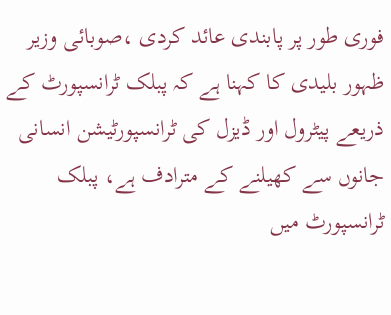فوری طور پر پابندی عائد کردی ،صوبائی وزیر ظہور بلیدی کا کہنا ہے کہ پبلک ٹرانسپورٹ کے ذریعے پیٹرول اور ڈیزل کی ٹرانسپورٹیشن انسانی جانوں سے کھیلنے کے مترادف ہے، پبلک ٹرانسپورٹ میں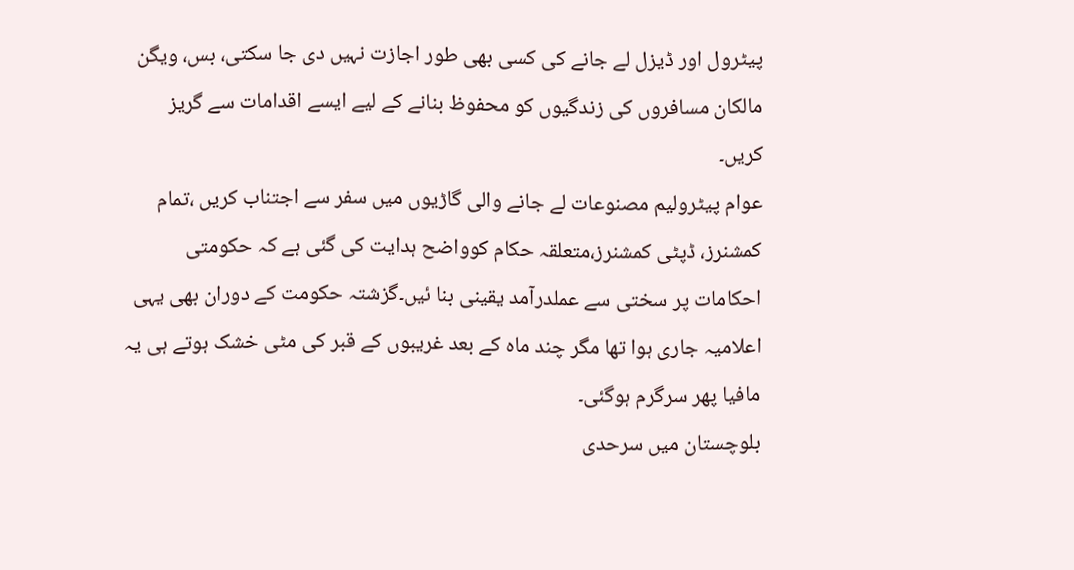پیٹرول اور ڈیزل لے جانے کی کسی بھی طور اجازت نہیں دی جا سکتی، بس، ویگن مالکان مسافروں کی زندگیوں کو محفوظ بنانے کے لیے ایسے اقدامات سے گریز کریں۔
عوام پیٹرولیم مصنوعات لے جانے والی گاڑیوں میں سفر سے اجتناب کریں ،تمام کمشنرز، ڈپٹی کمشنرز،متعلقہ حکام کوواضح ہدایت کی گئی ہے کہ حکومتی احکامات پر سختی سے عملدرآمد یقینی بنا ئیں۔گزشتہ حکومت کے دوران بھی یہی اعلامیہ جاری ہوا تھا مگر چند ماہ کے بعد غریبوں کے قبر کی مٹی خشک ہوتے ہی یہ مافیا پھر سرگرم ہوگئی۔
بلوچستان میں سرحدی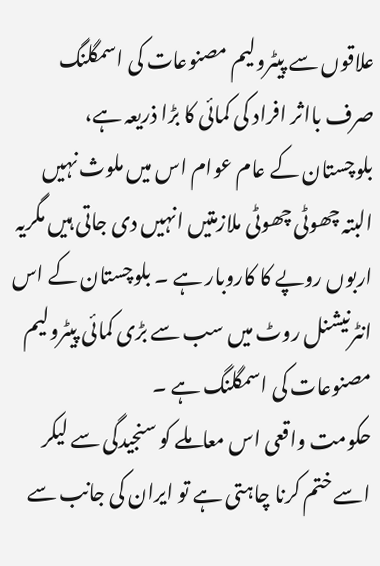علاقوں سے پیٹرولیم مصنوعات کی اسمگلنگ صرف بااثر افراد کی کمائی کا بڑا ذریعہ ہے، بلوچستان کے عام عوام اس میں ملوث نہیں البتہ چھوٹی چھوٹی ملازمتیں انہیں دی جاتی ہیں مگریہ اربوں روپے کا کاروبار ہے ۔ بلوچستان کے اس انٹرنیشنل روٹ میں سب سے بڑی کمائی پیٹرولیم مصنوعات کی اسمگلنگ ہے ۔
حکومت واقعی اس معاملے کو سنجیدگی سے لیکر اسے ختم کرنا چاہتی ہے تو ایران کی جانب سے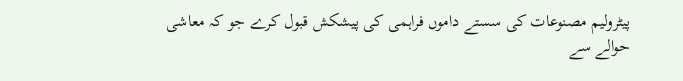پیٹرولیم مصنوعات کی سستے داموں فراہمی کی پیشکش قبول کرے جو کہ معاشی حوالے سے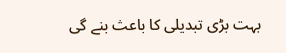بہت بڑی تبدیلی کا باعث بنے گی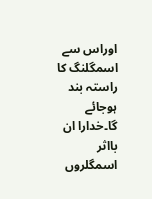اوراس سے اسمگلنگ کا راستہ بند ہوجائے گا۔خدارا ان بااثر اسمگلروں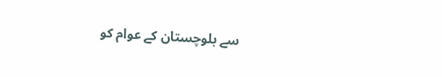سے بلوچستان کے عوام کو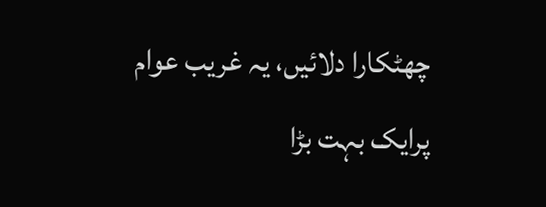چھٹکارا دلائیں، یہ غریب عوام پرایک بہت بڑا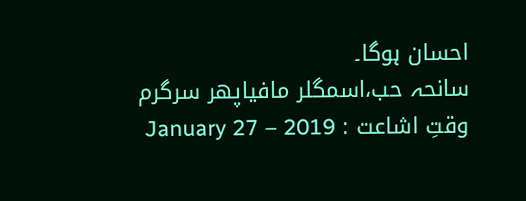احسان ہوگا۔
سانحہ حب،اسمگلر مافیاپھر سرگرم
وقتِ اشاعت : January 27 – 2019